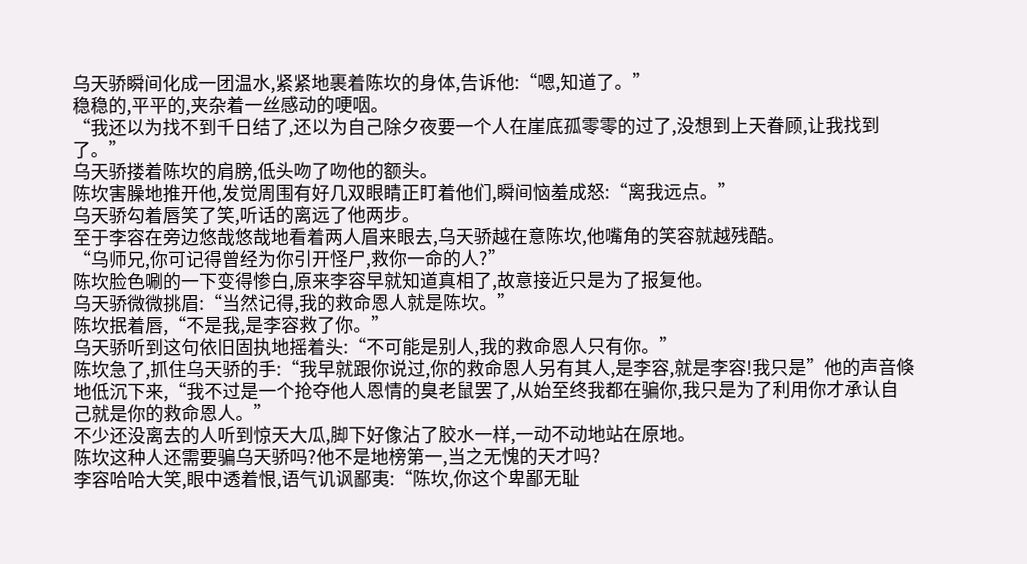乌天骄瞬间化成一团温水,紧紧地裹着陈坎的身体,告诉他:“嗯,知道了。”
稳稳的,平平的,夹杂着一丝感动的哽咽。
“我还以为找不到千日结了,还以为自己除夕夜要一个人在崖底孤零零的过了,没想到上天眷顾,让我找到了。”
乌天骄搂着陈坎的肩膀,低头吻了吻他的额头。
陈坎害臊地推开他,发觉周围有好几双眼睛正盯着他们,瞬间恼羞成怒:“离我远点。”
乌天骄勾着唇笑了笑,听话的离远了他两步。
至于李容在旁边悠哉悠哉地看着两人眉来眼去,乌天骄越在意陈坎,他嘴角的笑容就越残酷。
“乌师兄,你可记得曾经为你引开怪尸,救你一命的人?”
陈坎脸色唰的一下变得惨白,原来李容早就知道真相了,故意接近只是为了报复他。
乌天骄微微挑眉:“当然记得,我的救命恩人就是陈坎。”
陈坎抿着唇,“不是我,是李容救了你。”
乌天骄听到这句依旧固执地摇着头:“不可能是别人,我的救命恩人只有你。”
陈坎急了,抓住乌天骄的手:“我早就跟你说过,你的救命恩人另有其人,是李容,就是李容!我只是”他的声音倏地低沉下来,“我不过是一个抢夺他人恩情的臭老鼠罢了,从始至终我都在骗你,我只是为了利用你才承认自己就是你的救命恩人。”
不少还没离去的人听到惊天大瓜,脚下好像沾了胶水一样,一动不动地站在原地。
陈坎这种人还需要骗乌天骄吗?他不是地榜第一,当之无愧的天才吗?
李容哈哈大笑,眼中透着恨,语气讥讽鄙夷:“陈坎,你这个卑鄙无耻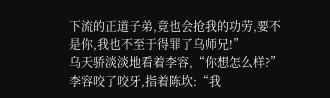下流的正道子弟,竟也会抢我的功劳,要不是你,我也不至于得罪了乌师兄!”
乌天骄淡淡地看着李容,“你想怎么样?”
李容咬了咬牙,指着陈坎:“我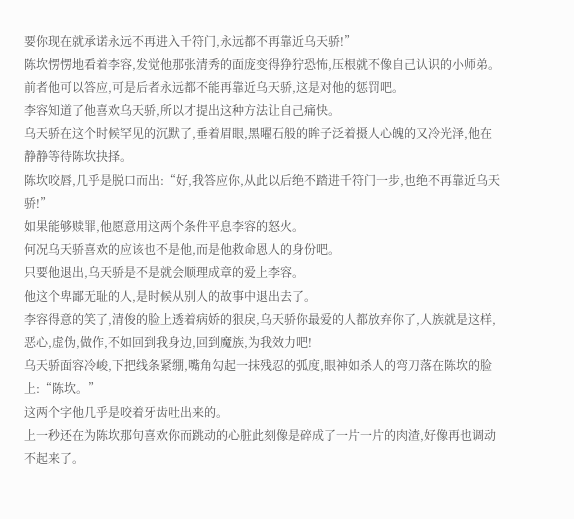要你现在就承诺永远不再进入千符门,永远都不再靠近乌天骄!”
陈坎愣愣地看着李容,发觉他那张清秀的面庞变得狰狞恐怖,压根就不像自己认识的小师弟。
前者他可以答应,可是后者永远都不能再靠近乌天骄,这是对他的惩罚吧。
李容知道了他喜欢乌天骄,所以才提出这种方法让自己痛快。
乌天骄在这个时候罕见的沉默了,垂着眉眼,黑曜石般的眸子泛着摄人心魄的又冷光泽,他在静静等待陈坎抉择。
陈坎咬唇,几乎是脱口而出:“好,我答应你,从此以后绝不踏进千符门一步,也绝不再靠近乌天骄!”
如果能够赎罪,他愿意用这两个条件平息李容的怒火。
何况乌天骄喜欢的应该也不是他,而是他救命恩人的身份吧。
只要他退出,乌天骄是不是就会顺理成章的爱上李容。
他这个卑鄙无耻的人,是时候从别人的故事中退出去了。
李容得意的笑了,清俊的脸上透着病娇的狠戾,乌天骄你最爱的人都放弃你了,人族就是这样,恶心,虚伪,做作,不如回到我身边,回到魔族,为我效力吧!
乌天骄面容冷峻,下把线条紧绷,嘴角勾起一抹残忍的弧度,眼神如杀人的弯刀落在陈坎的脸上:“陈坎。”
这两个字他几乎是咬着牙齿吐出来的。
上一秒还在为陈坎那句喜欢你而跳动的心脏此刻像是碎成了一片一片的肉渣,好像再也调动不起来了。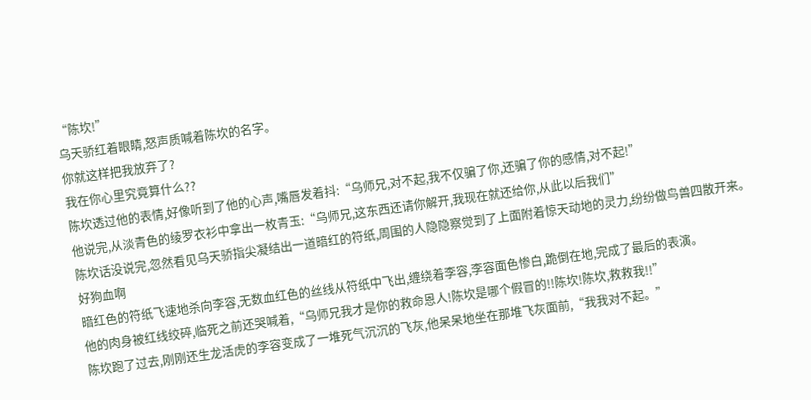“陈坎!”
乌天骄红着眼睛,怒声质喊着陈坎的名字。
你就这样把我放弃了?
我在你心里究竟算什么??
陈坎透过他的表情,好像听到了他的心声,嘴唇发着抖:“乌师兄,对不起,我不仅骗了你,还骗了你的感情,对不起!”
他说完,从淡青色的绫罗衣衫中拿出一枚青玉:“乌师兄,这东西还请你解开,我现在就还给你,从此以后我们”
陈坎话没说完,忽然看见乌天骄指尖凝结出一道暗红的符纸,周围的人隐隐察觉到了上面附着惊天动地的灵力,纷纷做鸟兽四散开来。
好狗血啊
暗红色的符纸飞速地杀向李容,无数血红色的丝线从符纸中飞出,缠绕着李容,李容面色惨白,跪倒在地,完成了最后的表演。
他的肉身被红线绞碎,临死之前还哭喊着,“乌师兄我才是你的救命恩人!陈坎是哪个假冒的!!陈坎!陈坎,救救我!!”
陈坎跑了过去,刚刚还生龙活虎的李容变成了一堆死气沉沉的飞灰,他呆呆地坐在那堆飞灰面前,“我我对不起。”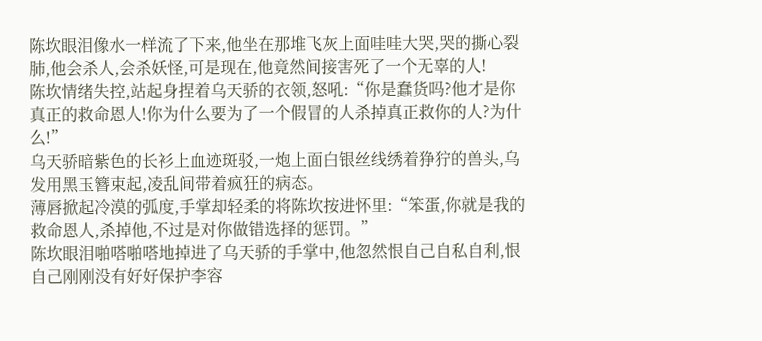陈坎眼泪像水一样流了下来,他坐在那堆飞灰上面哇哇大哭,哭的撕心裂肺,他会杀人,会杀妖怪,可是现在,他竟然间接害死了一个无辜的人!
陈坎情绪失控,站起身捏着乌天骄的衣领,怒吼:“你是蠢货吗?他才是你真正的救命恩人!你为什么要为了一个假冒的人杀掉真正救你的人?为什么!”
乌天骄暗紫色的长衫上血迹斑驳,一炮上面白银丝线绣着狰狞的兽头,乌发用黑玉簪束起,凌乱间带着疯狂的病态。
薄唇掀起冷漠的弧度,手掌却轻柔的将陈坎按进怀里:“笨蛋,你就是我的救命恩人,杀掉他,不过是对你做错选择的惩罚。”
陈坎眼泪啪嗒啪嗒地掉进了乌天骄的手掌中,他忽然恨自己自私自利,恨自己刚刚没有好好保护李容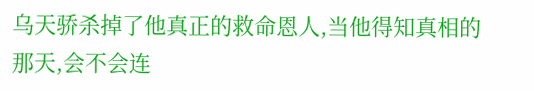乌天骄杀掉了他真正的救命恩人,当他得知真相的那天,会不会连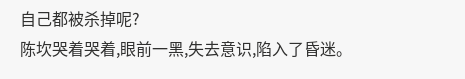自己都被杀掉呢?
陈坎哭着哭着,眼前一黑,失去意识,陷入了昏迷。